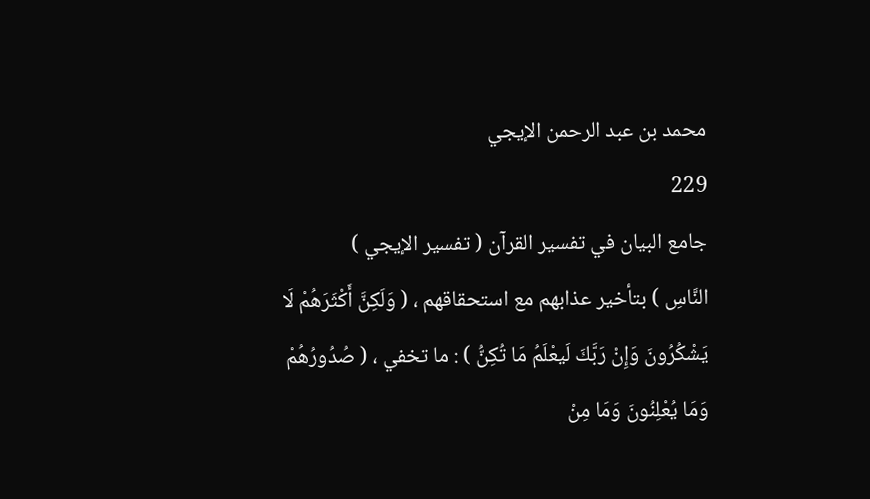محمد بن عبد الرحمن الإيجي
229
جامع البيان في تفسير القرآن ( تفسير الإيجي )
النَّاسِ ) بتأخير عذابهم مع استحقاقهم ، ( وَلَكِنَّ أَكْثَرَهُمْ لَا يَشْكُرُونَ وَإِنْ رَبَّكَ لَيعْلَمُ مَا تُكِنُّ ) : ما تخفي ، ( صُدُورُهُمْ وَمَا يُعْلِنُونَ وَمَا مِنْ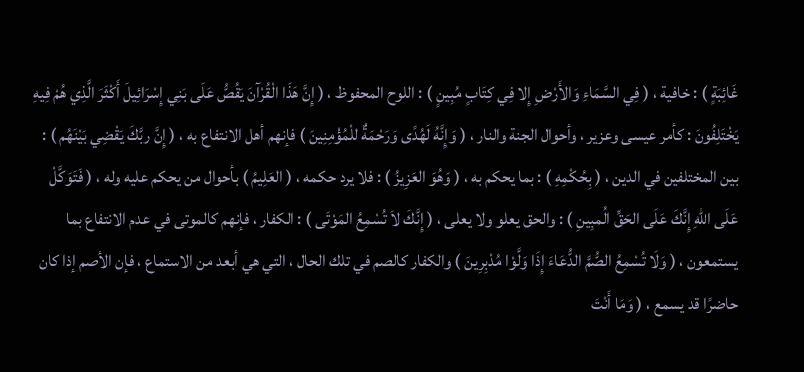غَائِبَةٍ ) : خافية ، ( فِي السَّمَاءِ وَالأَرْضِ إِلا فِي كِتَابٍ مُبِينٍ ) : اللوح المحفوظ ، ( إِنَّ هَذَا الْقُرْآنَ يَقُصُّ عَلَى بَنِي إِسْرَائِيلَ أَكْثَرَ الَّذِي هُمْ فِيهِ يَخْتَلِفُونَ : كأمر عيسى وعزير ، وأحوال الجنة والنار ، ( وَإِنَّهُ لَهُدًى وَرَحْمَةٌ للْمُؤْمِنِينَ ) فإنهم أهل الانتفاع به ، ( إِنَّ ربَّكَ يَقْضِي بَيْنَهُم ) : بين المختلفين في الدين ، ( بِحُكْمِهِ ) : بما يحكم به ، ( وَهُوَ العَزِيزُ ) : فلا يرد حكمه ، ( العَلِيمُ ) بأحوال من يحكم عليه وله ، ( فَتَوَكَّلْ عَلَى اللهِ إِنَّكَ عَلَى الحَقِّ الُمبِينِ ) : والحق يعلو ولا يعلى ، ( إِنَّكَ لاَ تُسْمِعُ المَوْتَى ) : الكفار ، فإنهم كالموتى في عدم الانتفاع بما يستمعون ، ( وَلَا تُسْمِعُ الصُّمَّ الدُّعَاءَ إِذَا وَلَّوْا مُدْبِرِينَ ) والكفار كالصم في تلك الحال ، التي هي أبعد من الاستماع ، فإن الأصم إذا كان حاضرًا قد يسمع ، ( وَمَا أَنْتَ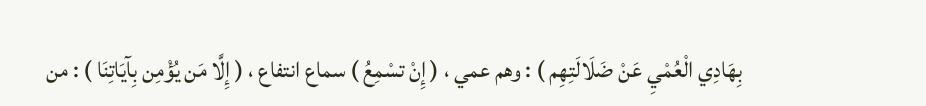بِهَادِي الْعُمْيِ عَنْ ضَلَالَتِهِم ) : وهم عمي ، ( إِنْ تسْمِعُ ) سماع انتفاع ، ( إِلَّا مَن يُؤْمِن بِآيَاتِنَا ) : من